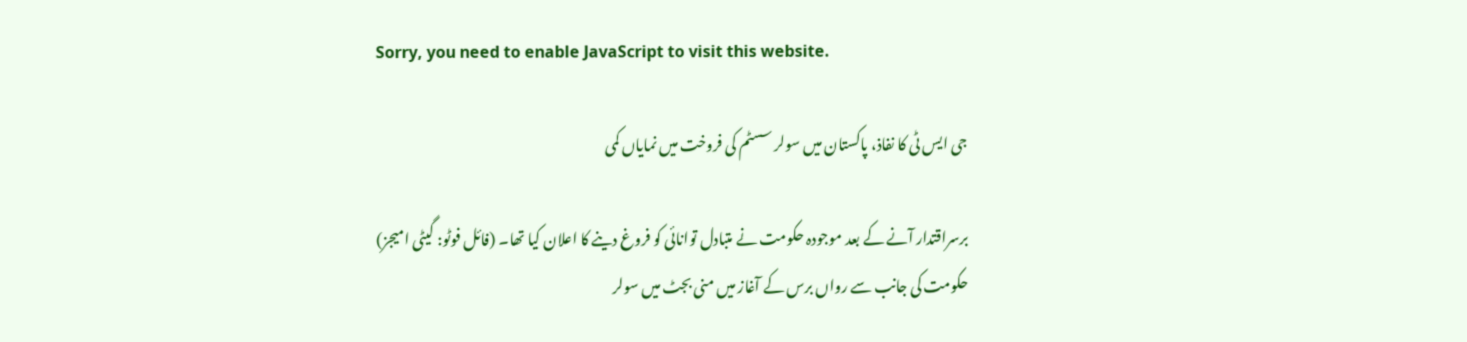Sorry, you need to enable JavaScript to visit this website.

جی ایس ٹی کا نفاذ، پاکستان میں سولر سسٹم کی فروخت میں نمایاں کمی

برسراقتدار آنے کے بعد موجودہ حکومت نے متبادل توانائی کو فروغ دینے کا اعلان کیا تھا۔ (فائل فوٹو: گیٹی امیجز)
حکومت کی جانب سے رواں برس کے آغاز میں منی بجٹ میں سولر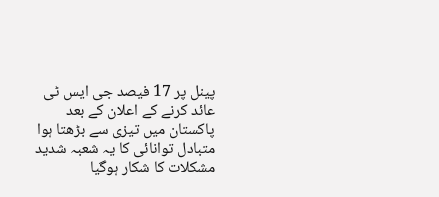پینل پر 17 فیصد جی ایس ٹی عائد کرنے کے اعلان کے بعد پاکستان میں تیزی سے بڑھتا ہوا متبادل توانائی کا یہ شعبہ شدید مشکلات کا شکار ہوگیا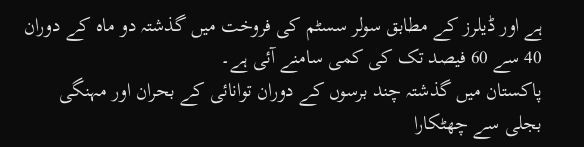ہے اور ڈیلرز کے مطابق سولر سسٹم کی فروخت میں گذشتہ دو ماہ کے دوران 40 سے 60 فیصد تک کی کمی سامنے آئی ہے۔
پاکستان میں گذشتہ چند برسوں کے دوران توانائی کے بحران اور مہنگی بجلی سے چھٹکارا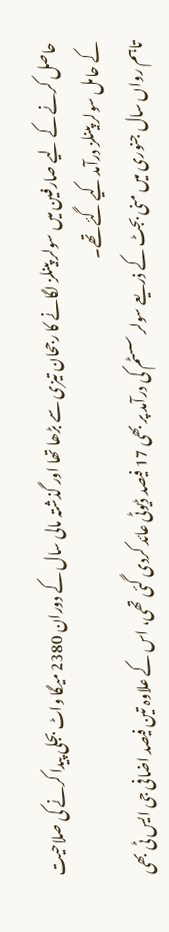حاصل کرنے کے لیے صارفین میں سولر پینلز لگانے کا رجحان تیزی سے بڑھا تھا اور گذشتہ مالی سال کے دوران 2380 میگا واٹ بجلی پیدا کرنے کی صلاحیت کے حامل سولر پینلز درآمد کیے گئے تھے۔
تاہم رواں سال جنوری میں منی بجٹ کے ذریعے سولر سسٹم کی درآمد پر بھی 17 فیصد ڈیوٹی عائد کردی گئی تھی، اس کے علاوہ تین فیصد اضافی جی ایس ٹی بھی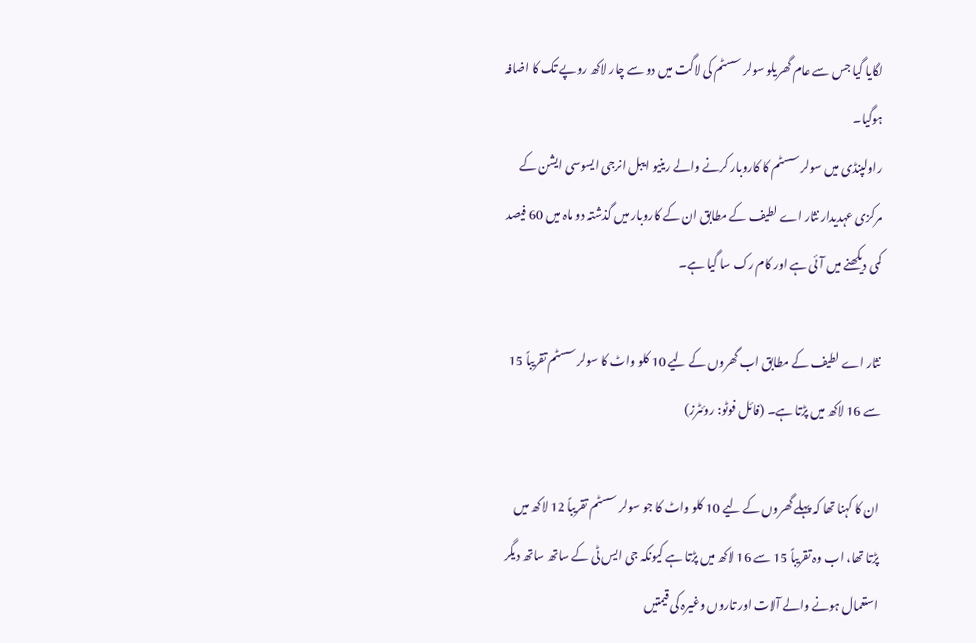لگایا گیا جس سے عام گھریلو سولر سسٹم کی لاگت میں دو سے چار لاکھ روپے تک کا اضافہ ہوگیا۔
راولپنڈی میں سولر سسٹم کا کاروبار کرنے والے رینیو ایبل انرجی ایسوسی ایشن کے مرکزی عہدیدار نثار اے لطیف کے مطابق ان کے کاروبار میں گذشتہ دو ماہ میں 60 فیصد کمی دیکھنے میں آئی ہے اور کام رک سا گیا ہے۔

نثار اے لطیف کے مطابق اب گھروں کے لیے 10 کلو واٹ کا سولر سسٹم تقریباً 15 سے 16 لاکھ میں پڑتا ہے۔ (فائل فوٹو: روئٹرز)

ان کا کہنا تھا کہ پہلے گھروں کے لیے 10 کلو واٹ کا جو سولر سسٹم تقریباً 12 لاکھ میں پڑتا تھا، اب وہ تقریباً 15 سے 16 لاکھ میں پڑتا ہے کیونکہ جی ایس ٹی کے ساتھ ساتھ دیگر استعمال ہونے والے آلات اور تاروں وغیرہ کی قیمتیں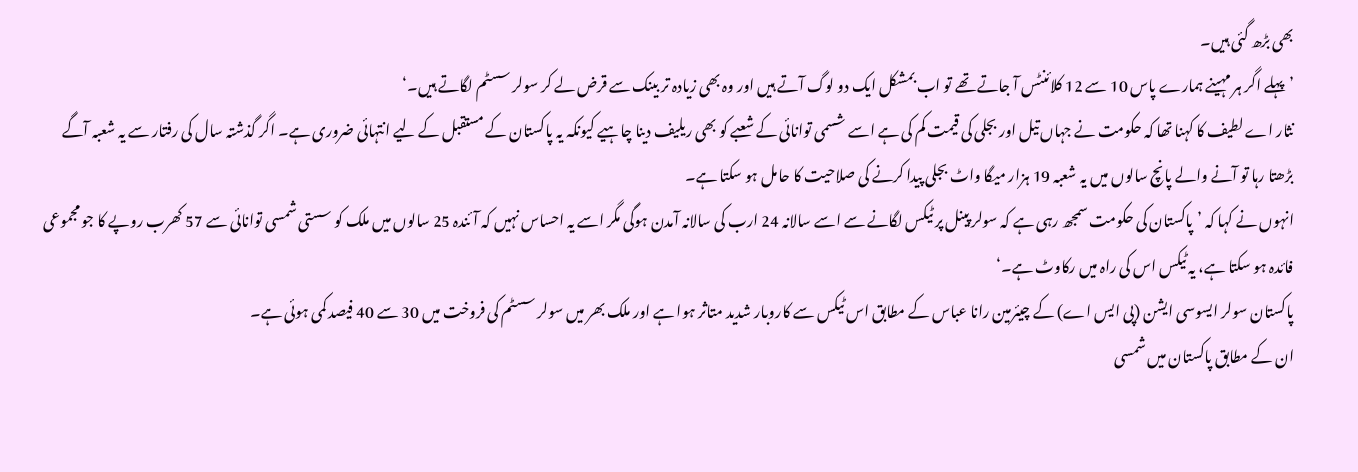بھی بڑھ گئی ہیں۔
’پہلے اگر ہر مہینے ہمارے پاس 10 سے 12 کلائنٹس آ جاتے تھے تو اب بمشکل ایک دو لوگ آتے ہیں اور وہ بھی زیادہ تر بینک سے قرض لے کر سولر سسٹم لگاتے ہیں۔‘
نثار اے لطیف کا کہنا تھا کہ حکومت نے جہاں تیل اور بجلی کی قیمت کم کی ہے اسے شسمی توانائی کے شعبے کو بھی ریلیف دینا چاہیے کیونکہ یہ پاکستان کے مستقبل کے لیے انتہائی ضروری ہے۔ اگر گذشتہ سال کی رفتار سے یہ شعبہ آگے بڑھتا رہا تو آنے والے پانچ سالوں میں یہ شعبہ 19 ہزار میگا واٹ بجلی پیدا کرنے کی صلاحیت کا حامل ہو سکتا ہے۔
انہوں نے کہا کہ ’پاکستان کی حکومت سمجھ رہی ہے کہ سولر پینل پر ٹیکس لگانے سے اسے سالانہ 24 ارب کی سالانہ آمدن ہوگی مگر اسے یہ احساس نہیں کہ آئندہ 25 سالوں میں ملک کو سستی شمسی توانائی سے 57 کھرب روپے کا جو مجموعی فائدہ ہو سکتا ہے، یہ ٹیکس اس کی راہ میں رکاوٹ ہے۔‘
پاکستان سولر ایسوسی ایشن (پی ایس اے) کے چیئرمین رانا عباس کے مطابق اس ٹیکس سے کاروبار شدید متاثر ہوا ہے اور ملک بھر میں سولر سسٹم کی فروخت میں 30 سے 40 فیصد کمی ہوئی ہے۔
ان کے مطابق پاکستان میں شمسی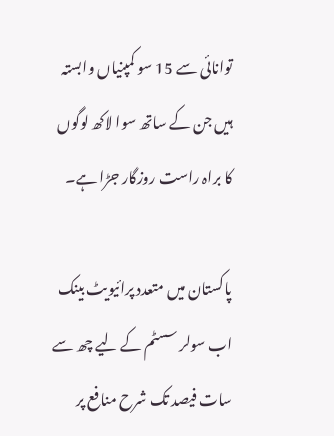توانائی سے 15 سو کمپنیاں وابستہ ہیں جن کے ساتھ سوا لاکھ لوگوں کا براہ راست روزگار جڑا ہے۔

پاکستان میں متعدد پرائیویٹ بینک اب سولر سسٹم کے لیے چھ سے سات فیصد تک شرح منافع پر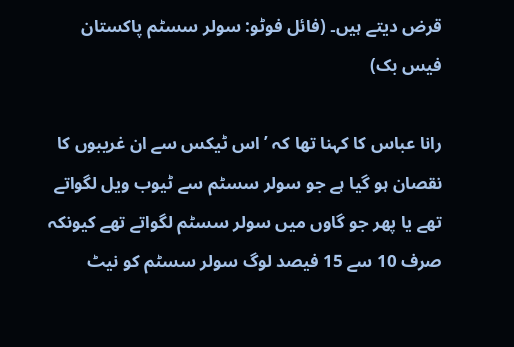قرض دیتے ہیں۔ (فائل فوٹو: سولر سسٹم پاکستان فیس بک)

رانا عباس کا کہنا تھا کہ ’اس ٹیکس سے ان غریبوں کا نقصان ہو گیا ہے جو سولر سسٹم سے ٹیوب ویل لگواتے تھے یا پھر جو گاوں میں سولر سسٹم لگواتے تھے کیونکہ صرف 10 سے 15 فیصد لوگ سولر سسٹم کو نیٹ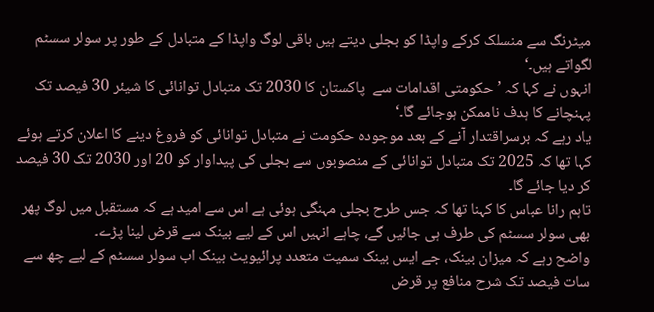میٹرنگ سے منسلک کرکے واپڈا کو بجلی دیتے ہیں باقی لوگ واپڈا کے متبادل کے طور پر سولر سسٹم لگواتے ہیں۔‘
انہوں نے کہا کہ ’حکومتی اقدامات سے  پاکستان کا 2030 تک متبادل توانائی کا شیئر 30 فیصد تک پہنچانے کا ہدف ناممکن ہوجائے گا۔‘
یاد رہے کہ برسراقتدار آنے کے بعد موجودہ حکومت نے متبادل توانائی کو فروغ دینے کا اعلان کرتے ہوئے کہا تھا کہ 2025 تک متبادل توانائی کے منصوبوں سے بجلی کی پیداوار کو 20 اور 2030 تک 30 فیصد کر دیا جائے گا۔
تاہم رانا عباس کا کہنا تھا کہ جس طرح بجلی مہنگی ہوئی ہے اس سے امید ہے کہ مستقبل میں لوگ پھر بھی سولر سسٹم کی طرف ہی جائیں گے، چاہے انہیں اس کے لیے بینک سے قرض لینا پڑے۔
واضح رہے کہ میزان بینک، جے ایس بینک سمیت متعدد پرائیویٹ بینک اب سولر سسٹم کے لیے چھ سے سات فیصد تک شرح منافع پر قرض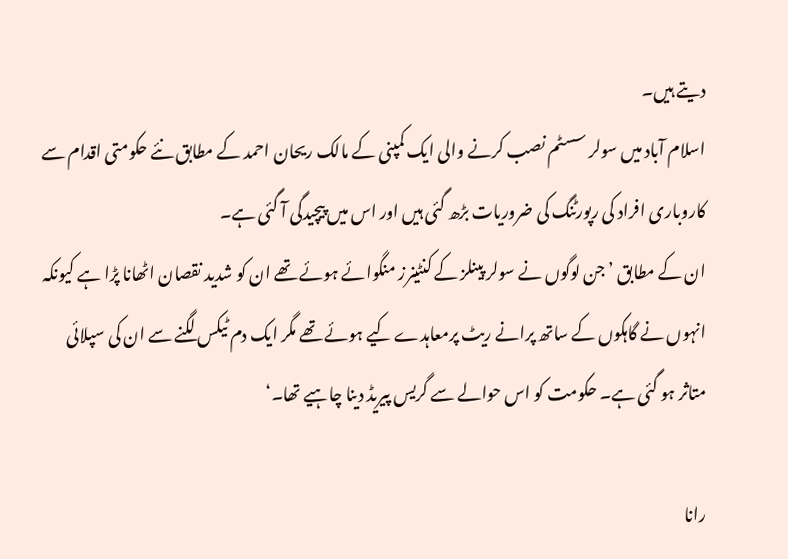دیتے ہیں۔
اسلام آباد میں سولر سسٹم نصب کرنے والی ایک کمپنی کے مالک ریحان احمد کے مطابق نئے حکومتی اقدام سے کاروباری افراد کی رپورٹنگ کی ضروریات بڑھ گئی ہیں اور اس میں پیچیدگی آ گئی ہے۔
ان کے مطابق ’جن لوگوں نے سولر پینلز کے کنٹینرز منگوائے ہوئے تھے ان کو شدید نقصان اٹھانا پڑا ہے کیونکہ انہوں نے گاہکوں کے ساتھ پرانے ریٹ پرمعاہدے کیے ہوئے تھے مگر ایک دم ٹیکس لگنے سے ان کی سپلائی متاثر ہو گئی ہے۔ حکومت کو اس حوالے سے گریس پیریڈ دینا چاہیے تھا۔‘

رانا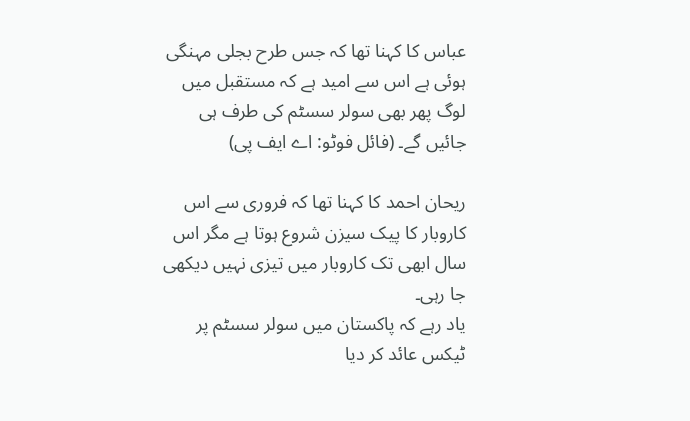عباس کا کہنا تھا کہ جس طرح بجلی مہنگی ہوئی ہے اس سے امید ہے کہ مستقبل میں لوگ پھر بھی سولر سسٹم کی طرف ہی جائیں گے۔ (فائل فوٹو: اے ایف پی)

ریحان احمد کا کہنا تھا کہ فروری سے اس کاروبار کا پیک سیزن شروع ہوتا ہے مگر اس سال ابھی تک کاروبار میں تیزی نہیں دیکھی جا رہی۔
یاد رہے کہ پاکستان میں سولر سسٹم پر ٹیکس عائد کر دیا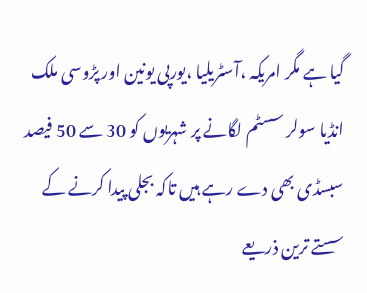گیا ہے مگر امریکہ ،آسٹریلیا ،یورپی یونین اور پڑوسی ملک انڈیا سولر سسٹم لگانے پر شہریوں کو 30 سے 50 فیصد سبسڈی بھی دے رہے ہیں تاکہ بجلی پیدا کرنے کے سستے ترین ذریعے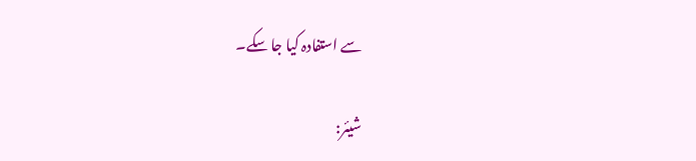سے استفادہ کیا جا سکے۔

شیئر: